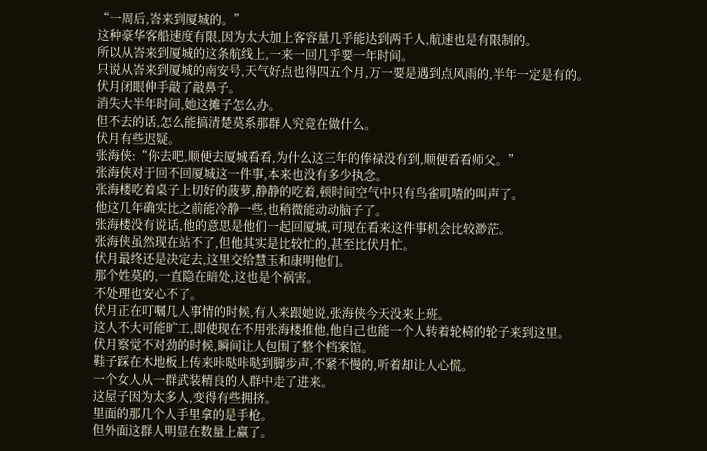“一周后,峇来到厦城的。”
这种豪华客船速度有限,因为太大加上客容量几乎能达到两千人,航速也是有限制的。
所以从峇来到厦城的这条航线上,一来一回几乎要一年时间。
只说从峇来到厦城的南安号,天气好点也得四五个月,万一要是遇到点风雨的,半年一定是有的。
伏月闭眼伸手敲了敲鼻子。
消失大半年时间,她这摊子怎么办。
但不去的话,怎么能搞清楚莫系那群人究竟在做什么。
伏月有些迟疑。
张海侠:“你去吧,顺便去厦城看看,为什么这三年的俸禄没有到,顺便看看师父。”
张海侠对于回不回厦城这一件事,本来也没有多少执念。
张海楼吃着桌子上切好的菠萝,静静的吃着,顿时间空气中只有鸟雀叽喳的叫声了。
他这几年确实比之前能冷静一些,也稍微能动动脑子了。
张海楼没有说话,他的意思是他们一起回厦城,可现在看来这件事机会比较渺茫。
张海侠虽然现在站不了,但他其实是比较忙的,甚至比伏月忙。
伏月最终还是决定去,这里交给慧玉和康明他们。
那个姓莫的,一直隐在暗处,这也是个祸害。
不处理也安心不了。
伏月正在叮嘱几人事情的时候,有人来跟她说,张海侠今天没来上班。
这人不大可能旷工,即使现在不用张海楼推他,他自己也能一个人转着轮椅的轮子来到这里。
伏月察觉不对劲的时候,瞬间让人包围了整个档案馆。
鞋子踩在木地板上传来咔哒咔哒到脚步声,不紧不慢的,听着却让人心慌。
一个女人从一群武装精良的人群中走了进来。
这屋子因为太多人,变得有些拥挤。
里面的那几个人手里拿的是手枪。
但外面这群人明显在数量上赢了。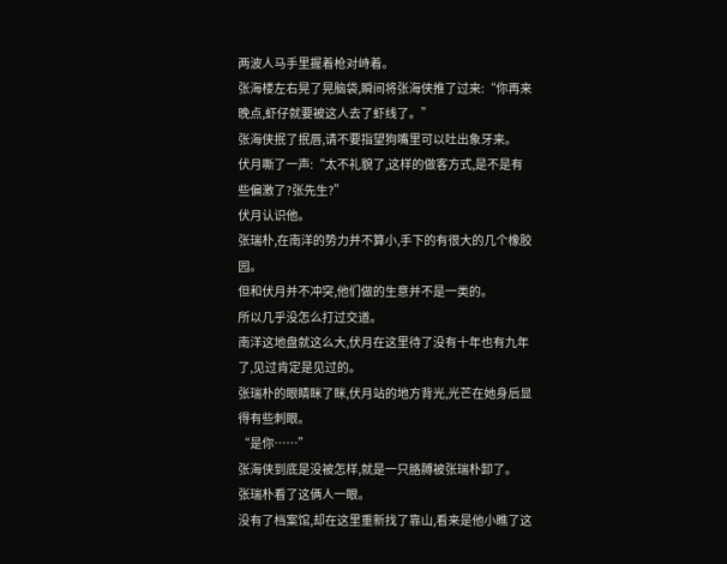两波人马手里握着枪对峙着。
张海楼左右晃了晃脑袋,瞬间将张海侠推了过来:“你再来晚点,虾仔就要被这人去了虾线了。”
张海侠抿了抿唇,请不要指望狗嘴里可以吐出象牙来。
伏月嘶了一声:“太不礼貌了,这样的做客方式,是不是有些偏激了?张先生?”
伏月认识他。
张瑞朴,在南洋的势力并不算小,手下的有很大的几个橡胶园。
但和伏月并不冲突,他们做的生意并不是一类的。
所以几乎没怎么打过交道。
南洋这地盘就这么大,伏月在这里待了没有十年也有九年了,见过肯定是见过的。
张瑞朴的眼睛眯了眯,伏月站的地方背光,光芒在她身后显得有些刺眼。
“是你……”
张海侠到底是没被怎样,就是一只胳膊被张瑞朴卸了。
张瑞朴看了这俩人一眼。
没有了档案馆,却在这里重新找了靠山,看来是他小瞧了这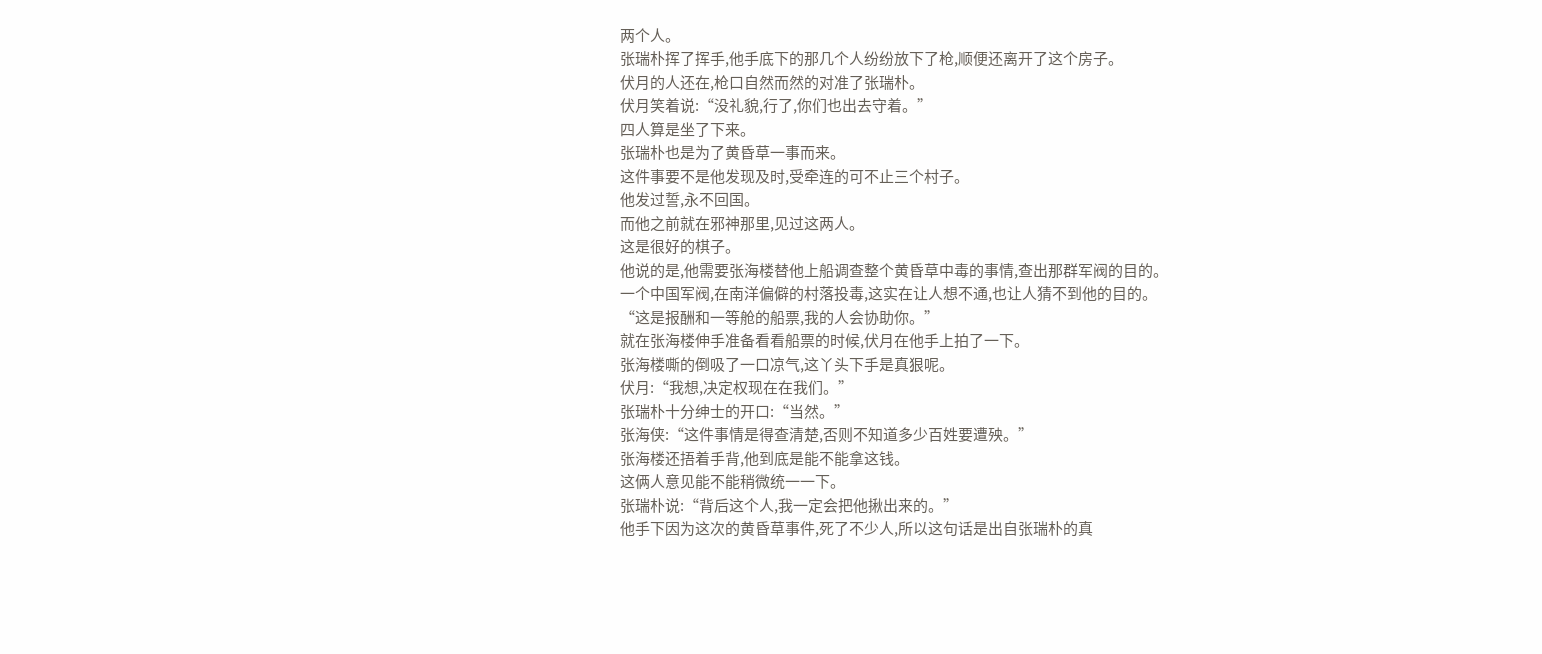两个人。
张瑞朴挥了挥手,他手底下的那几个人纷纷放下了枪,顺便还离开了这个房子。
伏月的人还在,枪口自然而然的对准了张瑞朴。
伏月笑着说:“没礼貌,行了,你们也出去守着。”
四人算是坐了下来。
张瑞朴也是为了黄昏草一事而来。
这件事要不是他发现及时,受牵连的可不止三个村子。
他发过誓,永不回国。
而他之前就在邪神那里,见过这两人。
这是很好的棋子。
他说的是,他需要张海楼替他上船调查整个黄昏草中毒的事情,查出那群军阀的目的。
一个中国军阀,在南洋偏僻的村落投毒,这实在让人想不通,也让人猜不到他的目的。
“这是报酬和一等舱的船票,我的人会协助你。”
就在张海楼伸手准备看看船票的时候,伏月在他手上拍了一下。
张海楼嘶的倒吸了一口凉气,这丫头下手是真狠呢。
伏月:“我想,决定权现在在我们。”
张瑞朴十分绅士的开口:“当然。”
张海侠:“这件事情是得查清楚,否则不知道多少百姓要遭殃。”
张海楼还捂着手背,他到底是能不能拿这钱。
这俩人意见能不能稍微统一一下。
张瑞朴说:“背后这个人,我一定会把他揪出来的。”
他手下因为这次的黄昏草事件,死了不少人,所以这句话是出自张瑞朴的真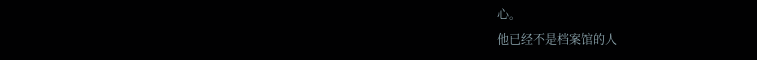心。
他已经不是档案馆的人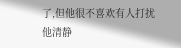了,但他很不喜欢有人打扰他清静